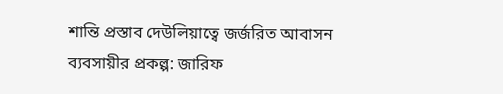শান্তি প্রস্তাব দেউলিয়াত্বে জর্জরিত আবাসন ব্যবসায়ীর প্রকল্প: জারিফ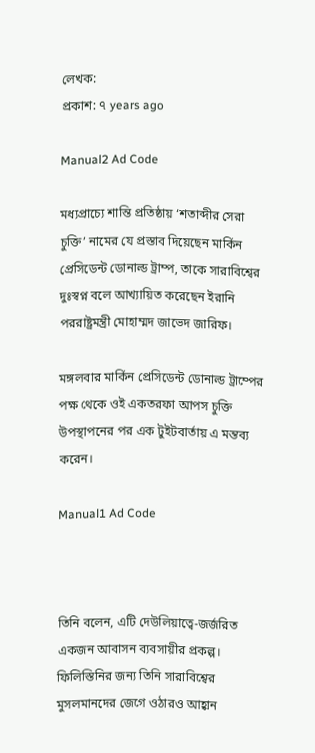লেখক:
প্রকাশ: ৭ years ago

Manual2 Ad Code

মধ্যপ্রাচ্যে শান্তি প্রতিষ্ঠায় ‘শতাব্দীর সেরা চুক্তি’ নামের যে প্রস্তাব দিয়েছেন মার্কিন প্রেসিডেন্ট ডোনাল্ড ট্রাম্প, তাকে সারাবিশ্বের দুঃস্বপ্ন বলে আখ্যায়িত করেছেন ইরানি পররাষ্ট্রমন্ত্রী মোহাম্মদ জাভেদ জারিফ।

মঙ্গলবার মার্কিন প্রেসিডেন্ট ডোনাল্ড ট্রাম্পের পক্ষ থেকে ওই একতরফা আপস চুক্তি উপস্থাপনের পর এক টুইটবার্তায় এ মন্তব্য করেন।

Manual1 Ad Code



তিনি বলেন, এটি দেউলিয়াত্বে-জর্জরিত একজন আবাসন ব্যবসায়ীর প্রকল্প। ফিলিস্তিনির জন্য তিনি সারাবিশ্বের মুসলমানদের জেগে ওঠারও আহ্বান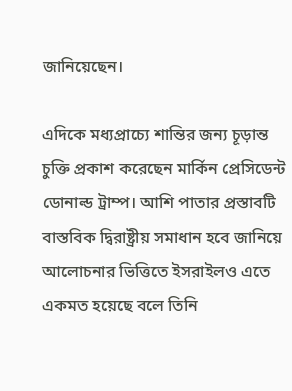জানিয়েছেন।

এদিকে মধ্যপ্রাচ্যে শান্তির জন্য চূড়ান্ত চুক্তি প্রকাশ করেছেন মার্কিন প্রেসিডেন্ট ডোনাল্ড ট্রাম্প। আশি পাতার প্রস্তাবটি বাস্তবিক দ্বিরাষ্ট্রীয় সমাধান হবে জানিয়ে আলোচনার ভিত্তিতে ইসরাইলও এতে একমত হয়েছে বলে তিনি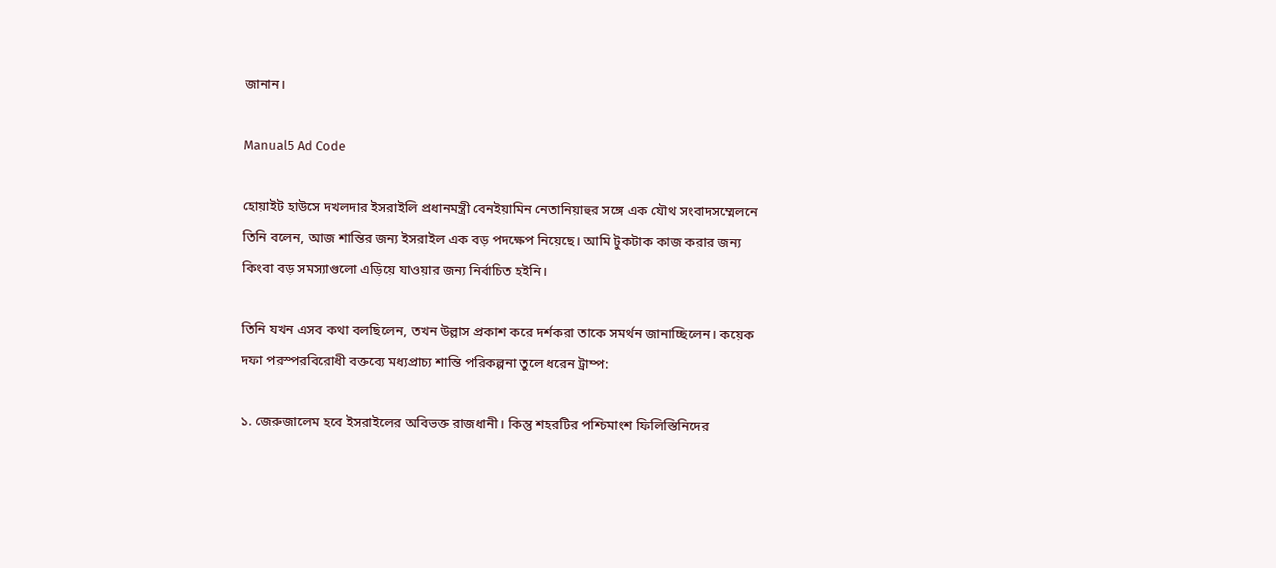জানান।

Manual5 Ad Code

হোয়াইট হাউসে দখলদার ইসরাইলি প্রধানমন্ত্রী বেনইয়ামিন নেতানিয়াহুর সঙ্গে এক যৌথ সংবাদসম্মেলনে তিনি বলেন, আজ শান্তির জন্য ইসরাইল এক বড় পদক্ষেপ নিয়েছে। আমি টুকটাক কাজ করার জন্য কিংবা বড় সমস্যাগুলো এড়িয়ে যাওয়ার জন্য নির্বাচিত হইনি।

তিনি যখন এসব কথা বলছিলেন, তখন উল্লাস প্রকাশ করে দর্শকরা তাকে সমর্থন জানাচ্ছিলেন। কয়েক দফা পরস্পরবিরোধী বক্তব্যে মধ্যপ্রাচ্য শান্তি পরিকল্পনা তুলে ধরেন ট্রাম্প:

১. জেরুজালেম হবে ইসরাইলের অবিভক্ত রাজধানী। কিন্তু শহরটির পশ্চিমাংশ ফিলিস্তিনিদের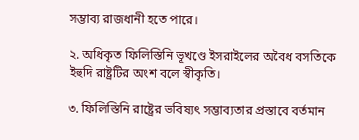সম্ভাব্য রাজধানী হতে পারে।

২. অধিকৃত ফিলিস্তিনি ভূখণ্ডে ইসরাইলের অবৈধ বসতিকে ইহুদি রাষ্ট্রটির অংশ বলে স্বীকৃতি।

৩. ফিলিস্তিনি রাষ্ট্রের ভবিষ্যৎ সম্ভাব্যতার প্রস্তাবে বর্তমান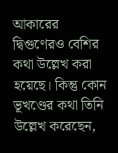আকারের দ্বিগুণেরও বেশির কথা উল্লেখ করা হয়েছে। কিন্তু কোন ভূখণ্ডের কথা তিনি উল্লেখ করেছেন,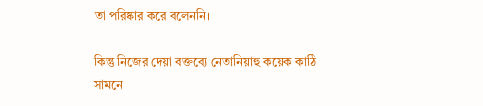তা পরিষ্কার করে বলেননি।

কিন্তু নিজের দেয়া বক্তব্যে নেতানিয়াহু কয়েক কাঠি সামনে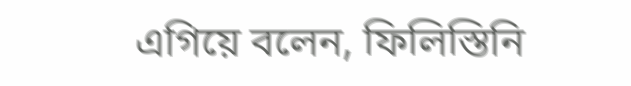এগিয়ে বলেন, ফিলিস্তিনি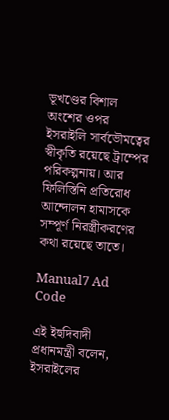ভূখণ্ডের বিশাল অংশের ওপর ইসরাইলি সার্বভৌমত্বের স্বীকৃতি রয়েছে ট্রাম্পের পরিকল্পনায়। আর ফিলিস্তিনি প্রতিরোধ আন্দোলন হামাসকে সম্পূর্ণ নিরস্ত্রীকরণের কথা রয়েছে তাতে।

Manual7 Ad Code

এই ইহুদিবাদী প্রধানমন্ত্রী বলেন, ইসরাইলের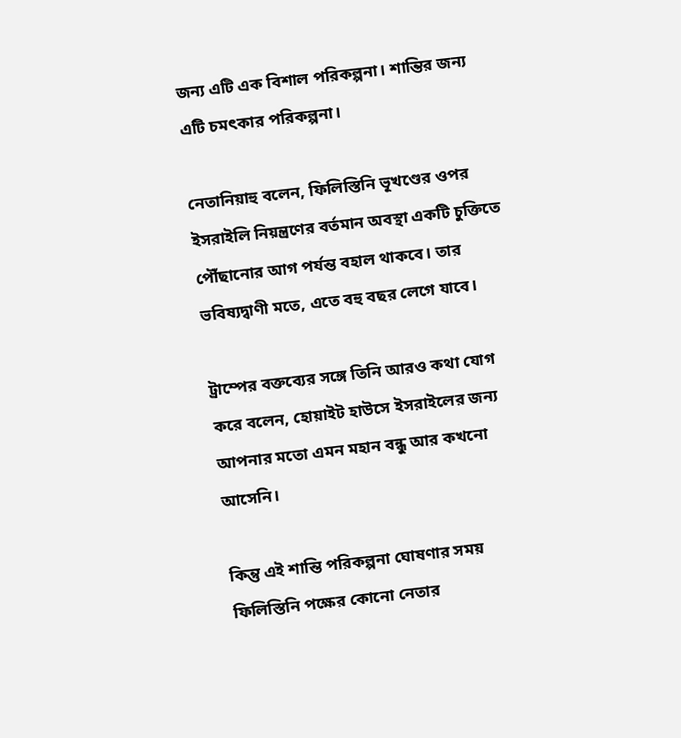জন্য এটি এক বিশাল পরিকল্পনা। শান্তির জন্য এটি চমৎকার পরিকল্পনা।

নেতানিয়াহু বলেন, ফিলিস্তিনি ভূখণ্ডের ওপর ইসরাইলি নিয়ন্ত্রণের বর্তমান অবস্থা একটি চুক্তিতে পৌঁছানোর আগ পর্যন্ত বহাল থাকবে। তার ভবিষ্যদ্বাণী মতে, এতে বহু বছর লেগে যাবে।

ট্রাম্পের বক্তব্যের সঙ্গে তিনি আরও কথা যোগ করে বলেন, হোয়াইট হাউসে ইসরাইলের জন্য আপনার মতো এমন মহান বন্ধু আর কখনো আসেনি।

কিন্তু এই শান্তি পরিকল্পনা ঘোষণার সময় ফিলিস্তিনি পক্ষের কোনো নেতার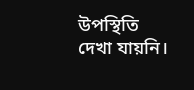উপস্থিতি দেখা যায়নি।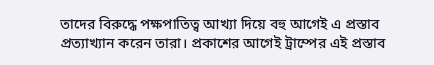তাদের বিরুদ্ধে পক্ষপাতিত্ব আখ্যা দিয়ে বহু আগেই এ প্রস্তাব প্রত্যাখ্যান করেন তারা। প্রকাশের আগেই ট্রাম্পের এই প্রস্তাব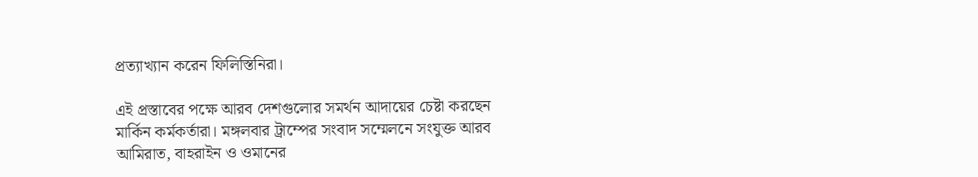প্রত্যাখ্যান করেন ফিলিস্তিনিরা।

এই প্রস্তাবের পক্ষে আরব দেশগুলোর সমর্থন আদায়ের চেষ্টা করছেন মার্কিন কর্মকর্তারা। মঙ্গলবার ট্রাম্পের সংবাদ সম্মেলনে সংযুক্ত আরব আমিরাত, বাহরাইন ও ওমানের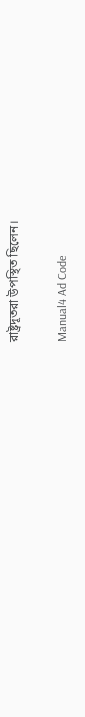রাষ্ট্রদূতরা উপস্থিত ছিলেন।

Manual4 Ad Code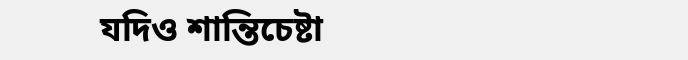যদিও শান্তিচেষ্টা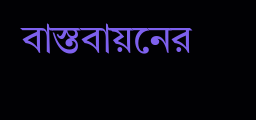বাস্তবায়নের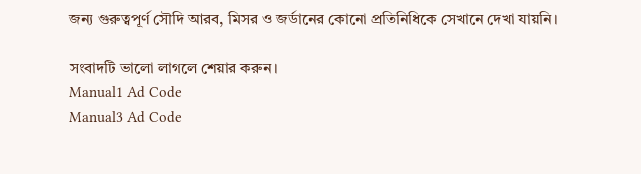জন্য গুরুত্বপূর্ণ সৌদি আরব, মিসর ও জর্ডানের কোনো প্রতিনিধিকে সেখানে দেখা যায়নি।

সংবাদটি ভালো লাগলে শেয়ার করুন।
Manual1 Ad Code
Manual3 Ad Code